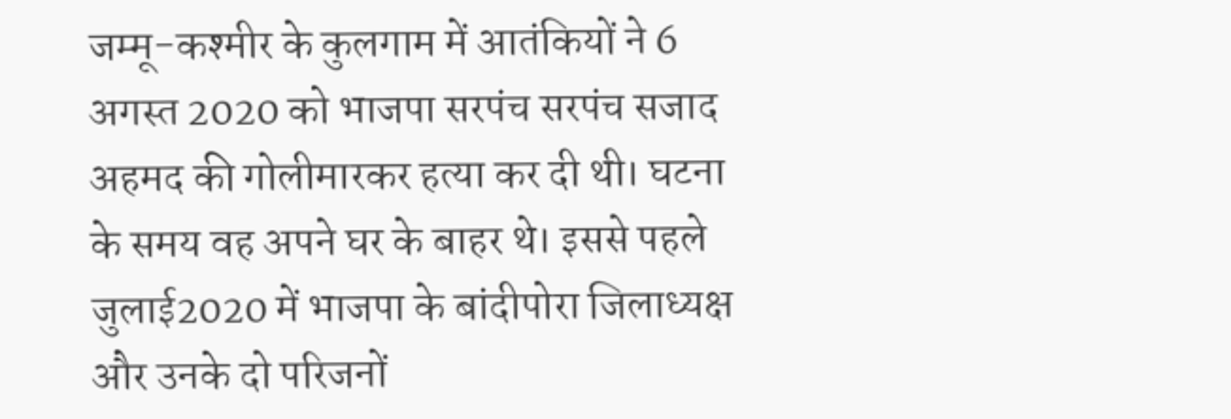जम्मू-कश्मीर के कुलगाम में आतंकियों ने 6 अगस्त 2020 को भाजपा सरपंच सरपंच सजाद अहमद की गोलीमारकर हत्या कर दी थी। घटना के समय वह अपने घर के बाहर थे। इससे पहले जुलाई2020 में भाजपा के बांदीपोरा जिलाध्यक्ष और उनके दो परिजनों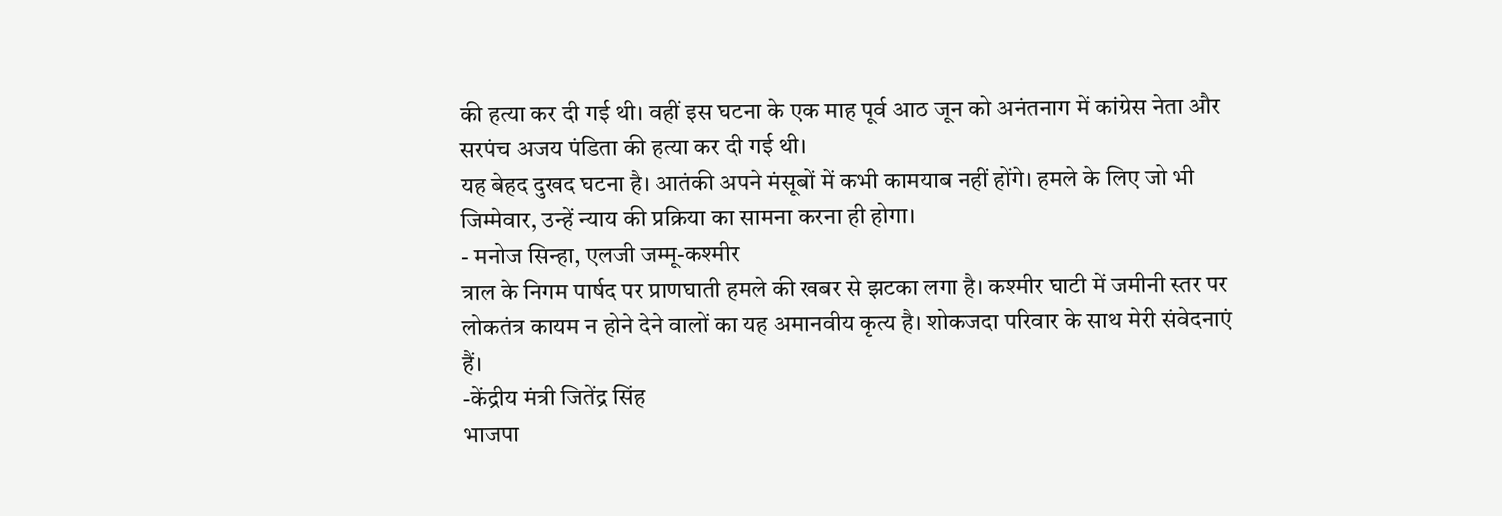की हत्या कर दी गई थी। वहीं इस घटना के एक माह पूर्व आठ जून को अनंतनाग में कांग्रेस नेता और सरपंच अजय पंडिता की हत्या कर दी गई थी।
यह बेहद दुखद घटना है। आतंकी अपने मंसूबों में कभी कामयाब नहीं होंगे। हमले के लिए जो भी जिम्मेवार, उन्हें न्याय की प्रक्रिया का सामना करना ही होगा।
- मनोज सिन्हा, एलजी जम्मू-कश्मीर
त्राल के निगम पार्षद पर प्राणघाती हमले की खबर से झटका लगा है। कश्मीर घाटी में जमीनी स्तर पर लोकतंत्र कायम न होने देने वालों का यह अमानवीय कृत्य है। शोकजदा परिवार के साथ मेरी संवेदनाएं हैं।
-केंद्रीय मंत्री जितेंद्र सिंह
भाजपा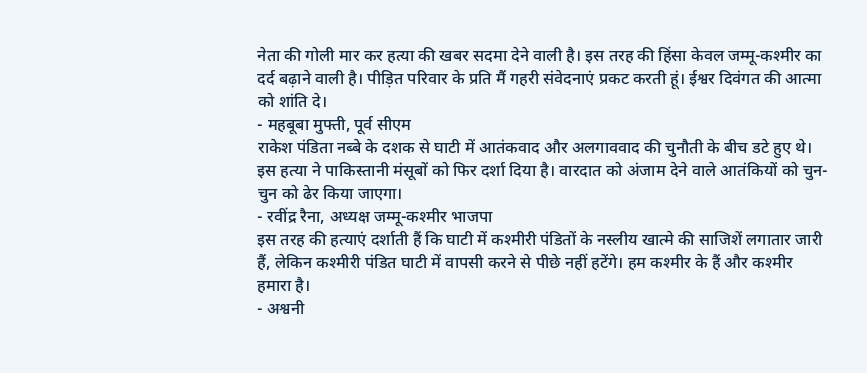नेता की गोली मार कर हत्या की खबर सदमा देने वाली है। इस तरह की हिंसा केवल जम्मू-कश्मीर का दर्द बढ़ाने वाली है। पीड़ित परिवार के प्रति मैं गहरी संवेदनाएं प्रकट करती हूं। ईश्वर दिवंगत की आत्मा को शांति दे।
- महबूबा मुफ्ती, पूर्व सीएम
राकेश पंडिता नब्बे के दशक से घाटी में आतंकवाद और अलगाववाद की चुनौती के बीच डटे हुए थे। इस हत्या ने पाकिस्तानी मंसूबों को फिर दर्शा दिया है। वारदात को अंजाम देने वाले आतंकियों को चुन-चुन को ढेर किया जाएगा।
- रवींद्र रैना, अध्यक्ष जम्मू-कश्मीर भाजपा
इस तरह की हत्याएं दर्शाती हैं कि घाटी में कश्मीरी पंडितों के नस्लीय खात्मे की साजिशें लगातार जारी हैं, लेकिन कश्मीरी पंडित घाटी में वापसी करने से पीछे नहीं हटेंगे। हम कश्मीर के हैं और कश्मीर हमारा है।
- अश्वनी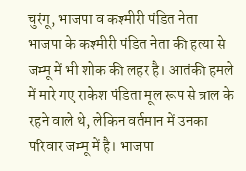चुरंगू, भाजपा व कश्मीरी पंडित नेता
भाजपा के कश्मीरी पंडित नेता की हत्या से जम्मू में भी शोक की लहर है। आतंकी हमले में मारे गए राकेश पंडिता मूल रूप से त्राल के रहने वाले थे, लेकिन वर्तमान में उनका परिवार जम्मू में है। भाजपा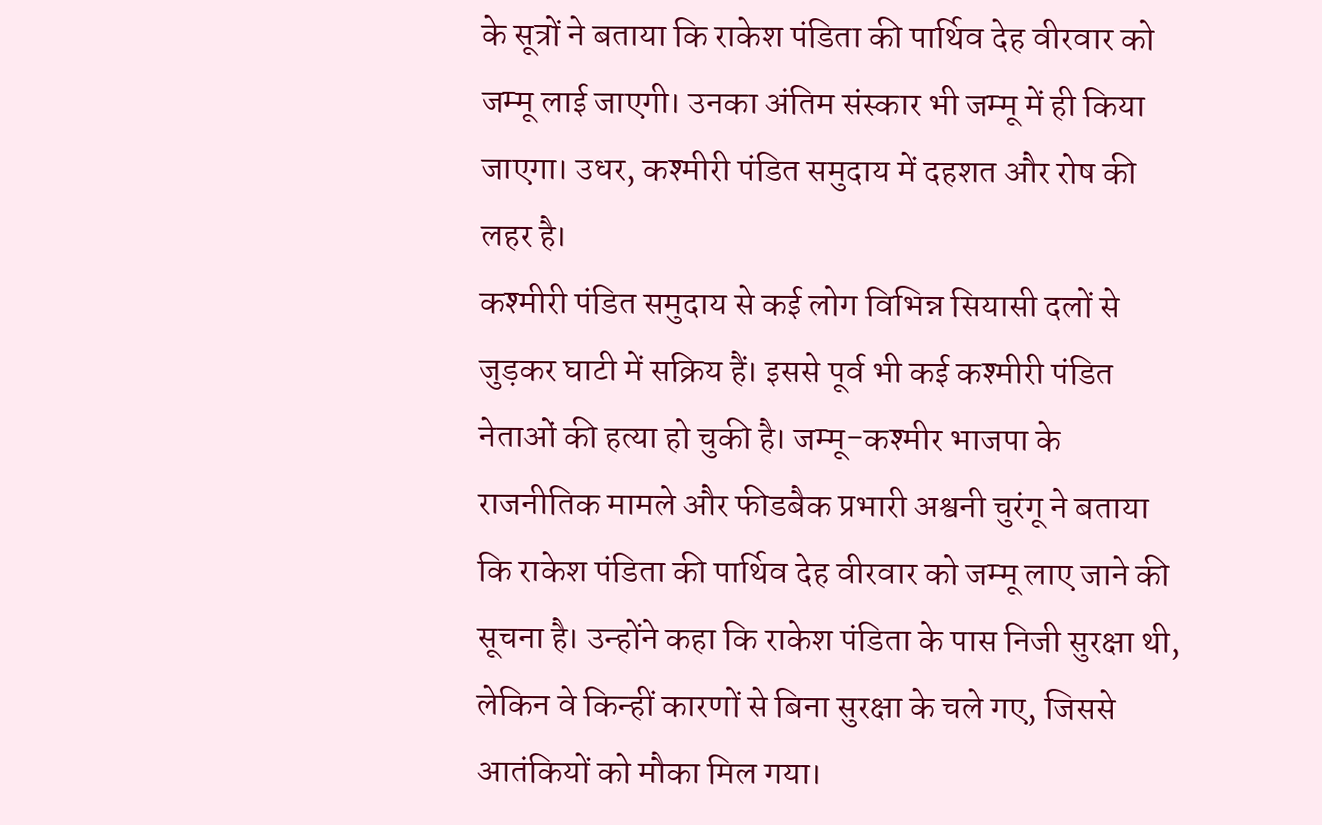के सूत्रों ने बताया कि राकेश पंडिता की पार्थिव देह वीरवार को जम्मू लाई जाएगी। उनका अंतिम संस्कार भी जम्मू में ही किया जाएगा। उधर, कश्मीरी पंडित समुदाय में दहशत और रोष की लहर है।
कश्मीरी पंडित समुदाय से कई लोग विभिन्न सियासी दलों से जुड़कर घाटी में सक्रिय हैं। इससे पूर्व भी कई कश्मीरी पंडित नेताओं की हत्या हो चुकी है। जम्मू-कश्मीर भाजपा के राजनीतिक मामले और फीडबैक प्रभारी अश्वनी चुरंगू ने बताया कि राकेश पंडिता की पार्थिव देह वीरवार को जम्मू लाए जाने की सूचना है। उन्होंने कहा कि राकेश पंडिता के पास निजी सुरक्षा थी, लेकिन वे किन्हीं कारणों से बिना सुरक्षा के चले गए, जिससे आतंकियों को मौका मिल गया।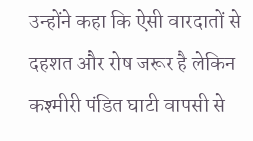उन्होंने कहा कि ऐसी वारदातों से दहशत और रोष जरूर है लेकिन कश्मीरी पंडित घाटी वापसी से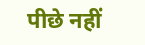पीछे नहीं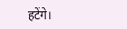हटेंगे।